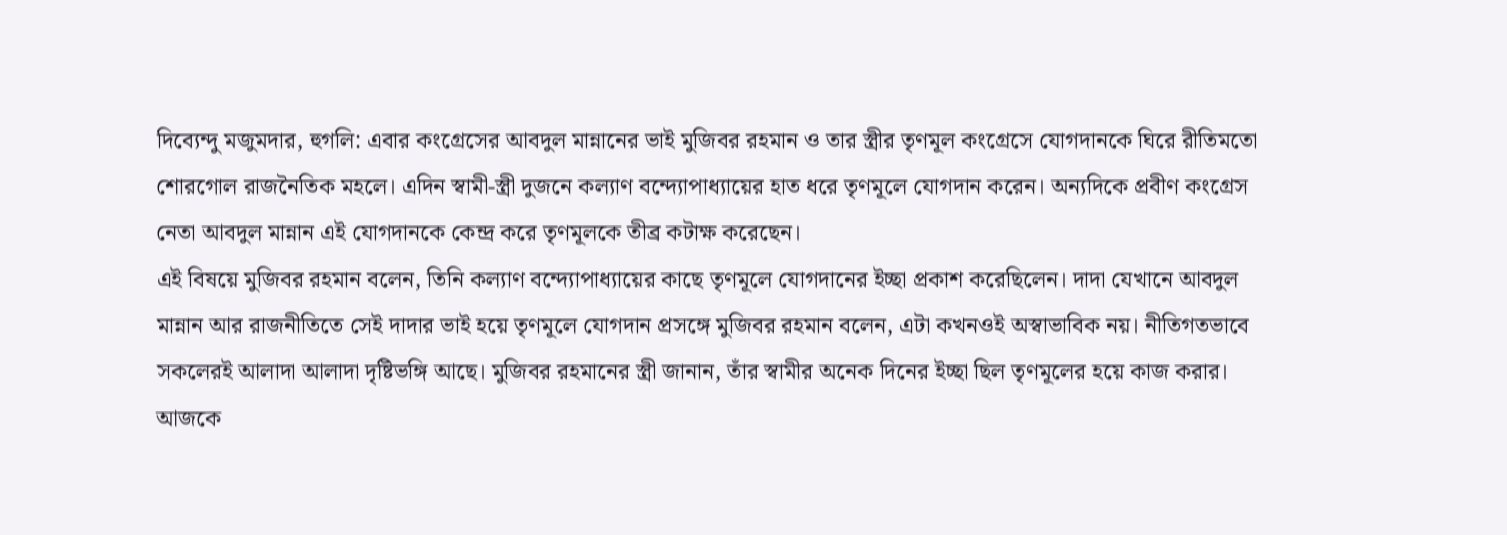দিব্যেন্দু মজুমদার, হুগলি: এবার কংগ্রেসের আবদুল মান্নানের ভাই মুজিবর রহমান ও তার স্ত্রীর তৃণমূল কংগ্রেসে যোগদানকে ঘিরে রীতিমতো শোরগোল রাজনৈতিক মহলে। এদিন স্বামী-স্ত্রী দুজনে কল্যাণ বন্দ্যোপাধ্যায়ের হাত ধরে তৃণমূলে যোগদান করেন। অন্যদিকে প্রবীণ কংগ্রেস নেতা আবদুল মান্নান এই যোগদানকে কেন্দ্র করে তৃণমূলকে তীব্র কটাক্ষ করেছেন।
এই বিষয়ে মুজিবর রহমান বলেন, তিনি কল্যাণ বন্দ্যোপাধ্যায়ের কাছে তৃণমূলে যোগদানের ইচ্ছা প্রকাশ করেছিলেন। দাদা যেখানে আবদুল মান্নান আর রাজনীতিতে সেই দাদার ভাই হয়ে তৃণমূলে যোগদান প্রসঙ্গে মুজিবর রহমান বলেন, এটা কখনওই অস্বাভাবিক নয়। নীতিগতভাবে সকলেরই আলাদা আলাদা দৃষ্টিভঙ্গি আছে। মুজিবর রহমানের স্ত্রী জানান, তাঁর স্বামীর অনেক দিনের ইচ্ছা ছিল তৃণমূলের হয়ে কাজ করার। আজকে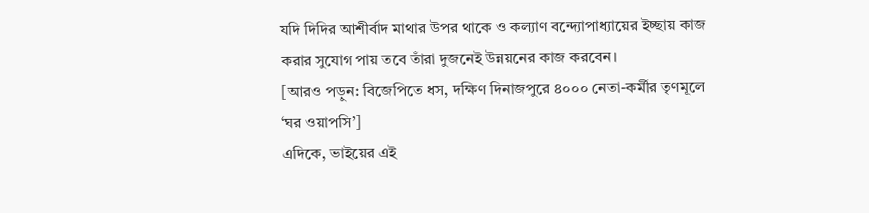যদি দিদির আশীর্বাদ মাথার উপর থাকে ও কল্যাণ বন্দ্যোপাধ্যায়ের ইচ্ছায় কাজ করার সুযোগ পায় তবে তাঁরা দুজনেই উন্নয়নের কাজ করবেন।
[আরও পড়ুন: বিজেপিতে ধস, দক্ষিণ দিনাজপুরে ৪০০০ নেতা-কর্মীর তৃণমূলে ‘ঘর ওয়াপসি’]
এদিকে, ভাইয়ের এই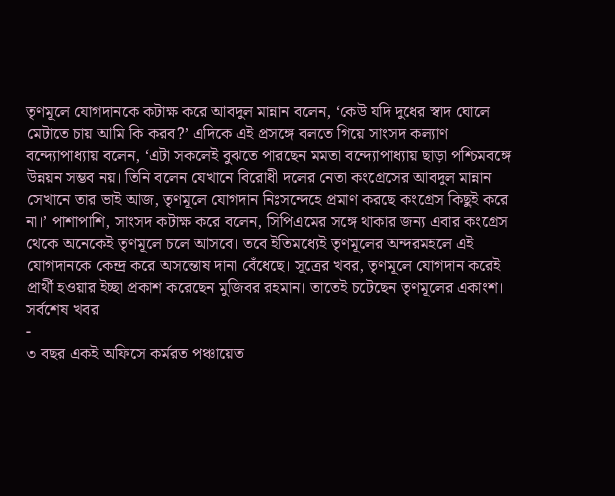তৃণমূলে যোগদানকে কটাক্ষ করে আবদুল মান্নান বলেন, ‘কেউ যদি দুধের স্বাদ ঘোলে মেটাতে চায় আমি কি করব?’ এদিকে এই প্রসঙ্গে বলতে গিয়ে সাংসদ কল্যাণ বন্দ্যোপাধ্যায় বলেন, ‘এটা সকলেই বুঝতে পারছেন মমতা বন্দ্যোপাধ্যায় ছাড়া পশ্চিমবঙ্গে উন্নয়ন সম্ভব নয়। তিনি বলেন যেখানে বিরোধী দলের নেতা কংগ্রেসের আবদুল মান্নান সেখানে তার ভাই আজ, তৃণমূলে যোগদান নিঃসন্দেহে প্রমাণ করছে কংগ্রেস কিছুই করে না।’ পাশাপাশি, সাংসদ কটাক্ষ করে বলেন, সিপিএমের সঙ্গে থাকার জন্য এবার কংগ্রেস থেকে অনেকেই তৃণমূলে চলে আসবে। তবে ইতিমধ্যেই তৃণমূলের অন্দরমহলে এই যোগদানকে কেন্দ্র করে অসন্তোষ দানা বেঁধেছে। সূত্রের খবর, তৃণমূলে যোগদান করেই প্রার্থী হওয়ার ইচ্ছা প্রকাশ করেছেন মুজিবর রহমান। তাতেই চটেছেন তৃণমূলের একাংশ।
সর্বশেষ খবর
-
৩ বছর একই অফিসে কর্মরত পঞ্চায়েত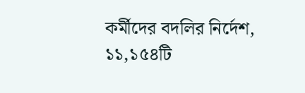কর্মীদের বদলির নির্দেশ, ১১,১৫৪টি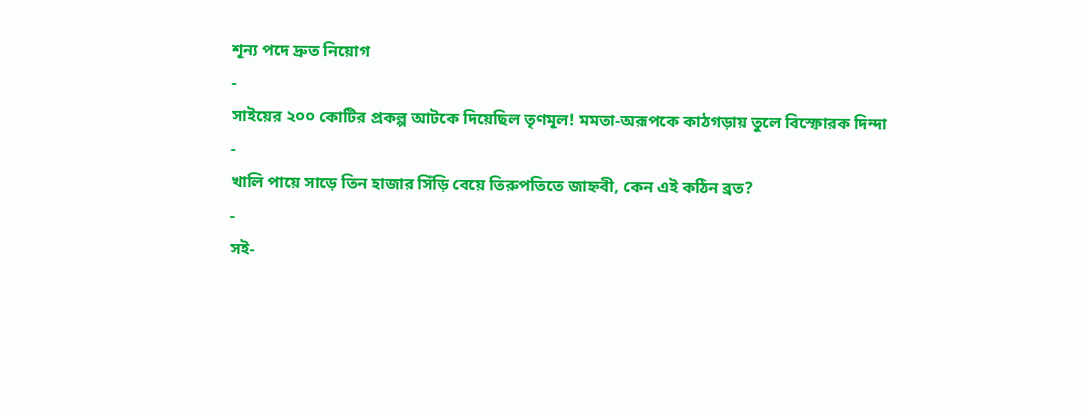শূন্য পদে দ্রুত নিয়োগ
-
সাইয়ের ২০০ কোটির প্রকল্প আটকে দিয়েছিল তৃণমূল! মমতা-অরূপকে কাঠগড়ায় তুলে বিস্ফোরক দিন্দা
-
খালি পায়ে সাড়ে তিন হাজার সিঁড়ি বেয়ে তিরুপতিতে জাহ্নবী, কেন এই কঠিন ব্রত?
-
সই-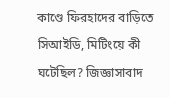কাণ্ডে ফিরহাদের বাড়িতে সিআইডি, মিটিংয়ে কী ঘটেছিল? জিজ্ঞাসাবাদ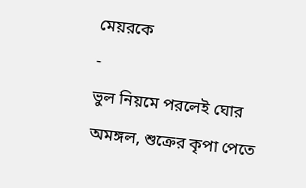মেয়রকে
-
ভুল নিয়মে পরলেই ঘোর অমঙ্গল, শুক্রের কৃপা পেতে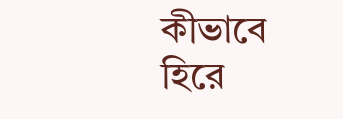কীভাবে হিরে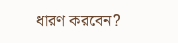ধারণ করবেন?